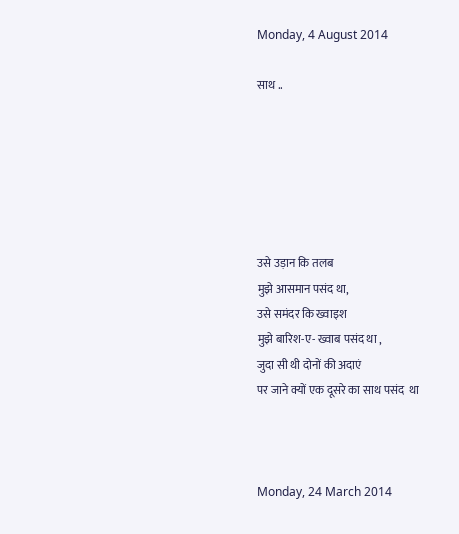Monday, 4 August 2014

साथ ..






उसे उड़ान कि तलब
मुझे आसमान पसंद था,
उसे समंदर कि ख्वाइश
मुझे बारिश-ए- ख्वाब पसंद था ,
जुदा सी थी दोनों की अदाएं
पर जाने क्यों एक दूसरे का साथ पसंद  था



Monday, 24 March 2014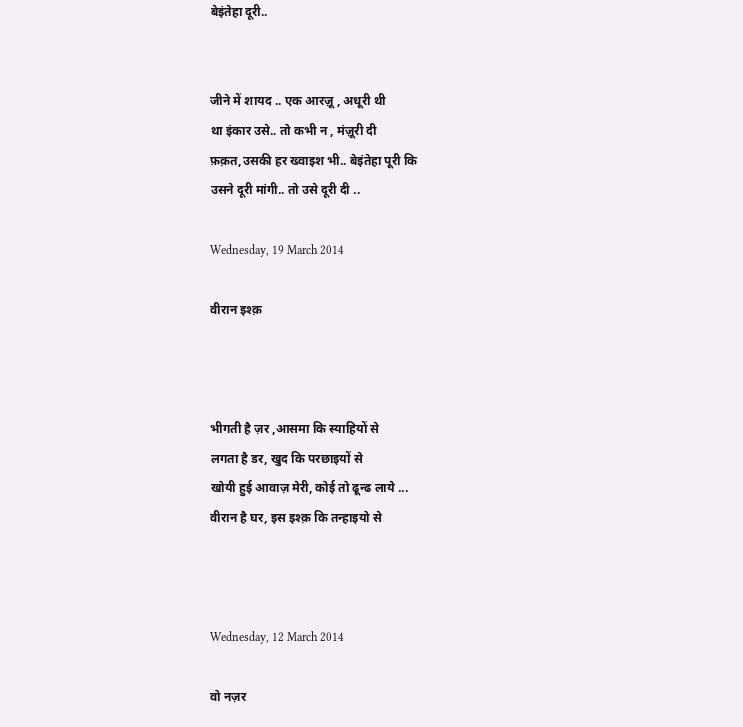बेइंतेहा दूरी..


जीने में शायद .. एक आरज़ू , अधूरी थी
था इंकार उसे.. तो कभी न , मंज़ूरी दी
फ़क़त,उसकी हर ख्वाइश भी.. बेइंतेहा पूरी कि
उसने दूरी मांगी.. तो उसे दूरी दी ..

Wednesday, 19 March 2014

वीरान इश्क़



भीगती है ज़र ,आसमा कि स्याहियों से
लगता है डर, खुद कि परछाइयों से
खोयी हुई आवाज़ मेरी, कोई तो ढून्ढ लाये ...
वीरान है घर, इस इश्क़ कि तन्हाइयो से



Wednesday, 12 March 2014

वो नज़र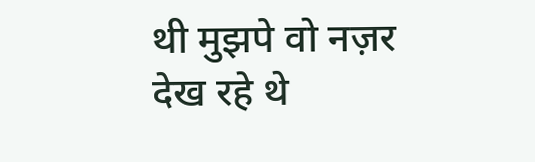थी मुझपे वो नज़र
देख रहे थे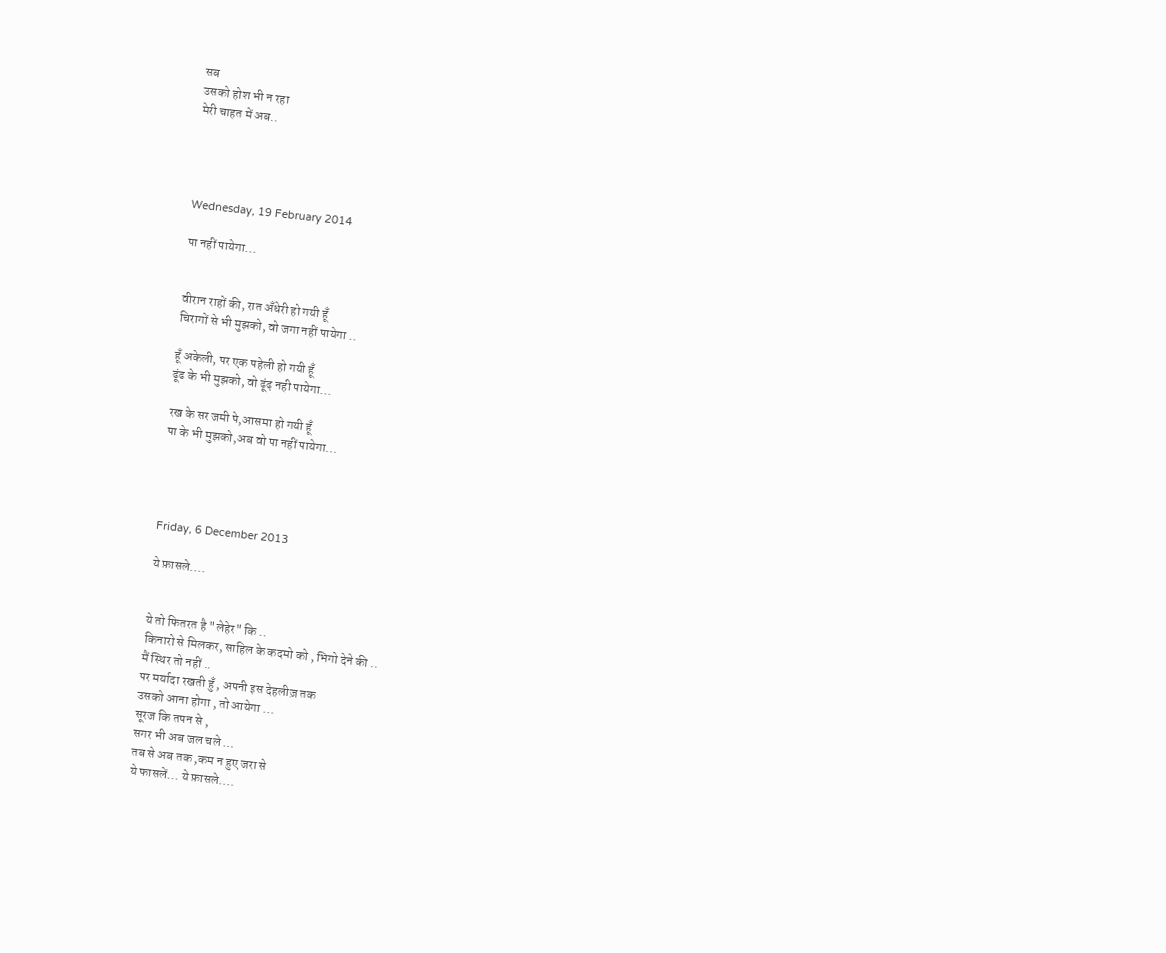सब
उसको होश भी न रहा
मेरी चाहत में अब..




Wednesday, 19 February 2014

पा नहीं पायेगा...


वीरान राहों की, रात अँधेरी हो गयी हूँ
चिरागों से भी मुझको, वो जगा नहीं पायेगा ..

हूँ अकेली, पर एक पहेली हो गयी हूँ
ढूंढ के भी मुझको, वो ढूंढ़ नही पायेगा...

रख के सर जमी पे,आसमा हो गयी हूँ
पा के भी मुझको,अब वो पा नहीं पायेगा...




Friday, 6 December 2013

ये फ़ासले....


ये तो फितरत है "लेहेर" कि ..
किनारो से मिलकर, साहिल के कदमो को , भिगो देने की ..
मैं स्थिर तो नहीं ..
पर मर्यादा रखती हुँ , अपनी इस देहलीज़ तक
उसको आना होगा , तो आयेगा ...
सूरज कि तपन से ,
सगर भी अब जल चले …
तब से अब तक ,कम न हुए जरा से
ये फासलें... ये फ़ासले....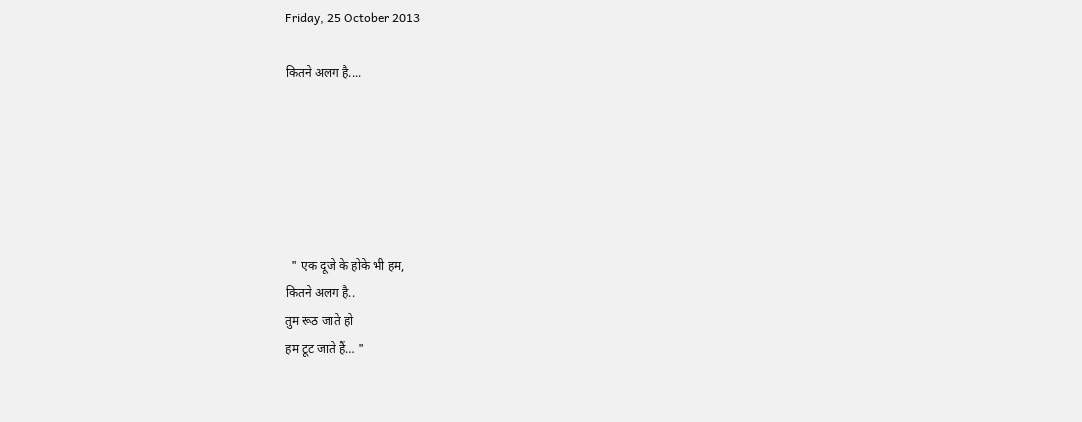Friday, 25 October 2013

कितने अलग है....






  " एक दूजे के होके भी हम,
कितने अलग है..
तुम रूठ जाते हो
हम टूट जाते हैं… "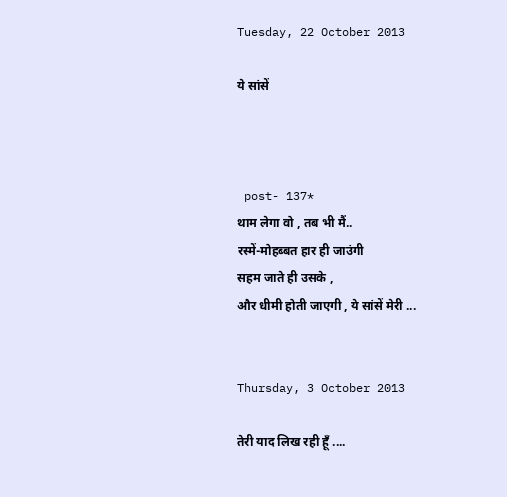Tuesday, 22 October 2013

ये सांसें



 post- 137*
थाम लेगा वो , तब भी मैं..
रस्में-मोहब्बत हार ही जाउंगी
सहम जाते ही उसके ,
और धीमी होती जाएगी , ये सांसें मेरी ...


Thursday, 3 October 2013

तेरी याद लिख रही हूँ ....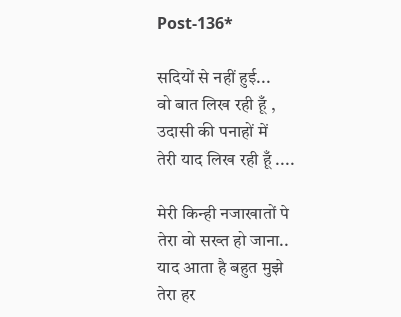Post-136*

सदियों से नहीं हुई...
वो बात लिख रही हूँ ,
उदासी की पनाहों में
तेरी याद लिख रही हूँ ....

मेरी किन्ही नजाखातों पे
तेरा वो सख्त हो जाना..
याद आता है बहुत मुझे
तेरा हर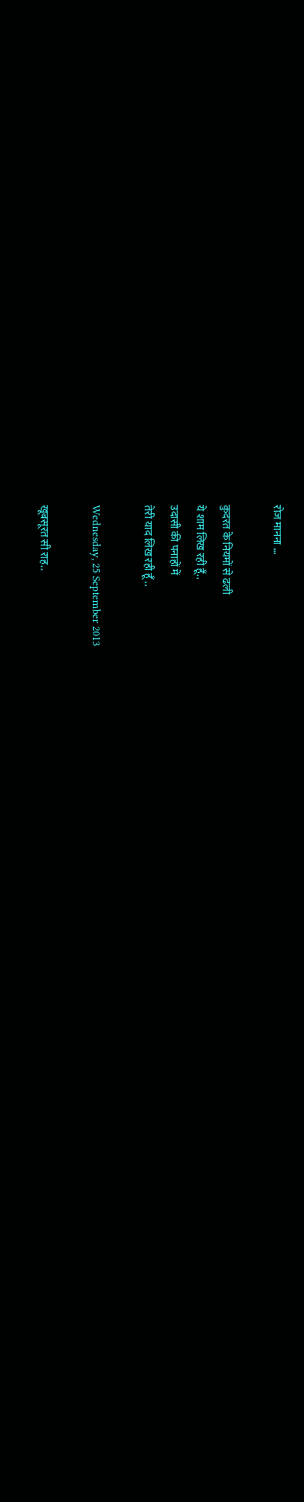रोज मानना ...

कुदरत के नियमों से ढली
ये शाम लिख रही हूँ..
उदासी की पनाहों में
तेरी याद लिख रही हूँ ..

Wednesday, 25 September 2013

खूबसूरत सी राह..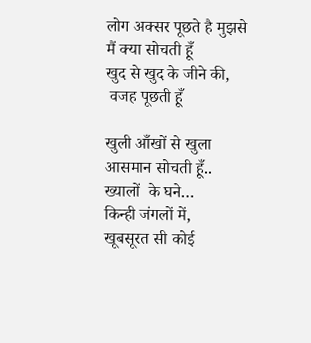लोग अक्सर पूछते है मुझसे
मैं क्या सोचती हूँ
खुद से खुद के जीने की,
 वजह पूछती हूँ

खुली आँखों से खुला
आसमान सोचती हूँ..
ख्यालों  के घने…
किन्ही जंगलों में,
खूबसूरत सी कोई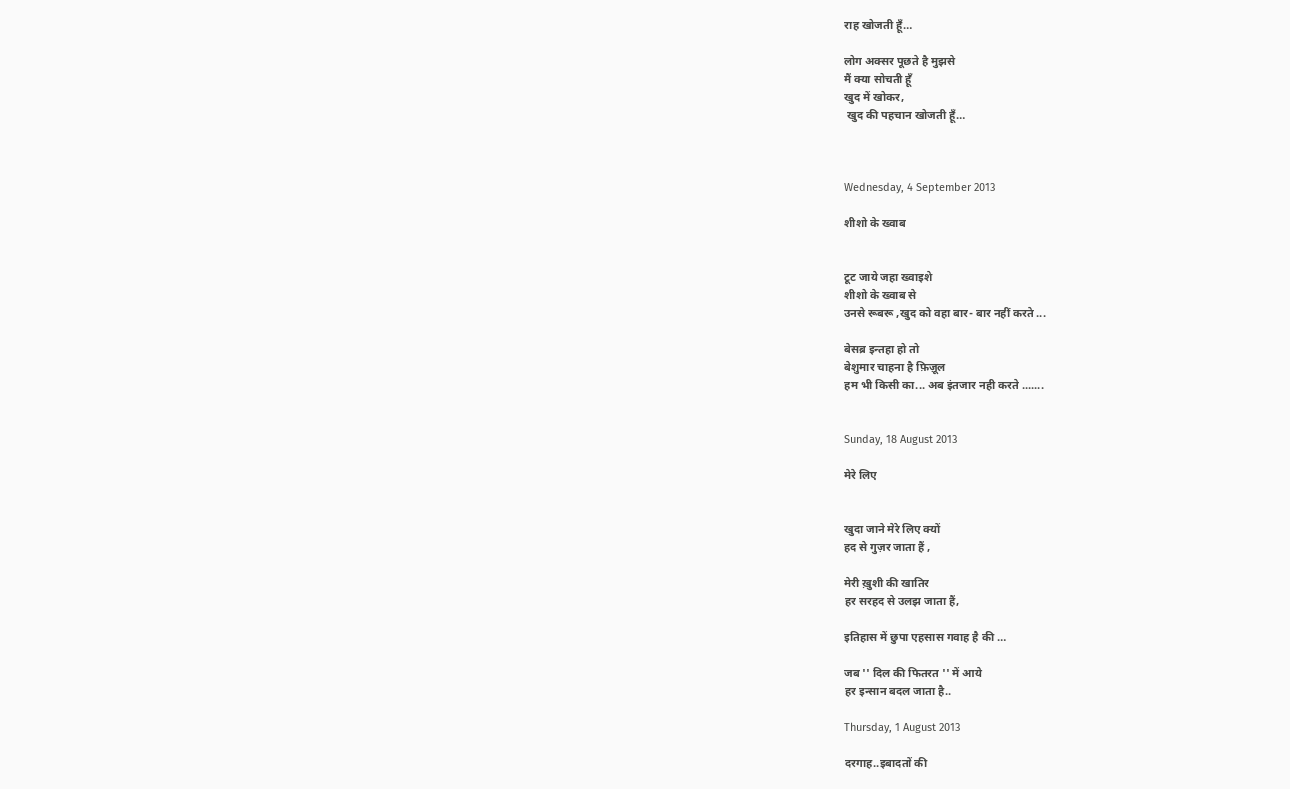राह खोजती हूँ…

लोग अक्सर पूछते है मुझसे
मैं क्या सोचती हूँ
खुद में खोकर,
 खुद की पहचान खोजती हूँ…



Wednesday, 4 September 2013

शीशो के ख्वाब


टूट जाये जहा ख्वाइशे
शीशो के ख्वाब से
उनसे रूबरू ,खुद को वहा बार- बार नहीं करते ...

बेसब्र इन्तहा हो तो
बेशुमार चाहना है फ़िज़ूल
हम भी किसी का... अब इंतजार नही करते .......


Sunday, 18 August 2013

मेरे लिए


खुदा जाने मेरे लिए क्यों
हद से गुज़र जाता हैं ,

मेरी ख़ुशी की खातिर
हर सरहद से उलझ जाता हैं,

इतिहास में छुपा एहसास गवाह है की …

जब '' दिल की फितरत '' में आये
हर इन्सान बदल जाता है..

Thursday, 1 August 2013

दरगाह..इबादतों की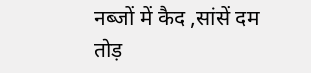नब्जों में कैद ,सांसें दम तोड़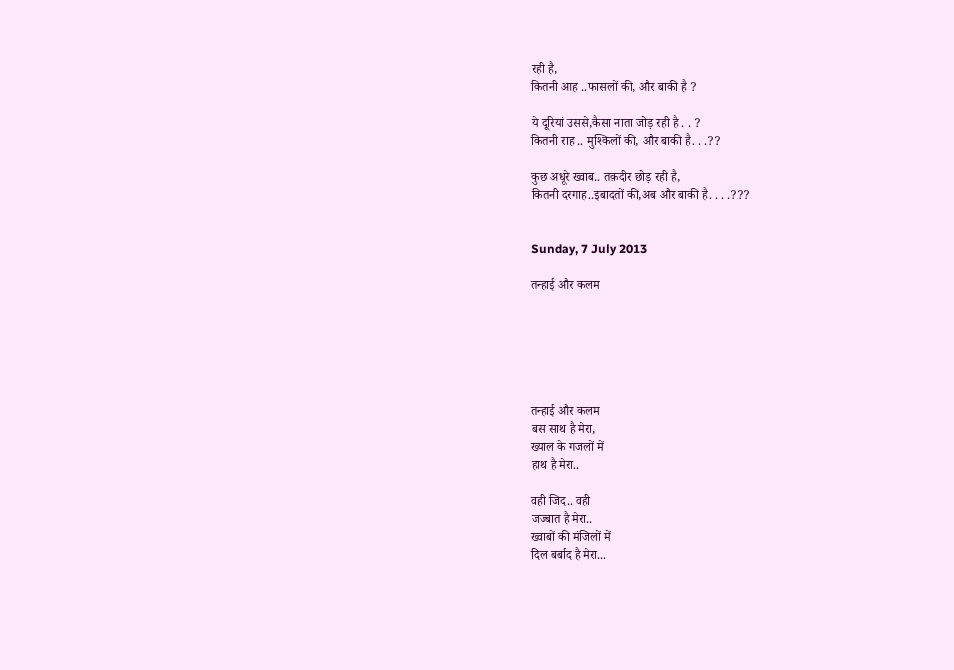रही है,
कितनी आह ..फासलों की, और बाकी है ?

ये दूरियां उससे,कैसा नाता जोड़ रही है . . ?
कितनी राह .. मुश्किलों की, और बाकी है. . .??

कुछ अधूरे ख्वाब.. तक़दीर छोड़ रही है,
कितनी दरगाह..इबादतों की,अब और बाकी है. . . .???


Sunday, 7 July 2013

तन्हाई और कलम






तन्हाई और कलम
बस साथ है मेरा,
ख्याल के गजलों में
हाथ है मेरा..

वही जिद.. वही
जज्बात है मेरा..
ख्वाबों की मंजिलों में
दिल बर्बाद है मेरा...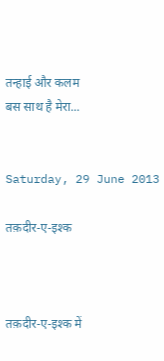तन्हाई और कलम
बस साथ है मेरा...


Saturday, 29 June 2013

तक़दीर-ए-इश्क



तक़दीर-ए-इश्क में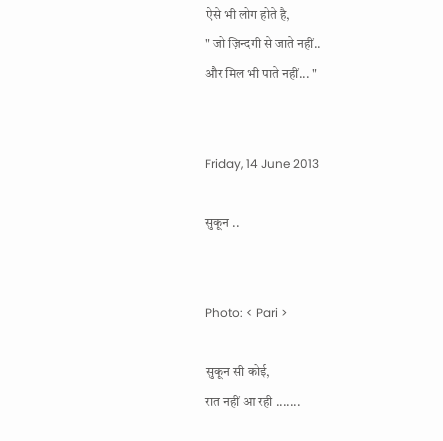ऐसे भी लोग होते है,
" जो ज़िन्दगी से जाते नहीं..
और मिल भी पाते नहीं... "


Friday, 14 June 2013

सुकून ..


Photo: < Pari >

सुकून सी कोई,
रात नहीं आ रही .......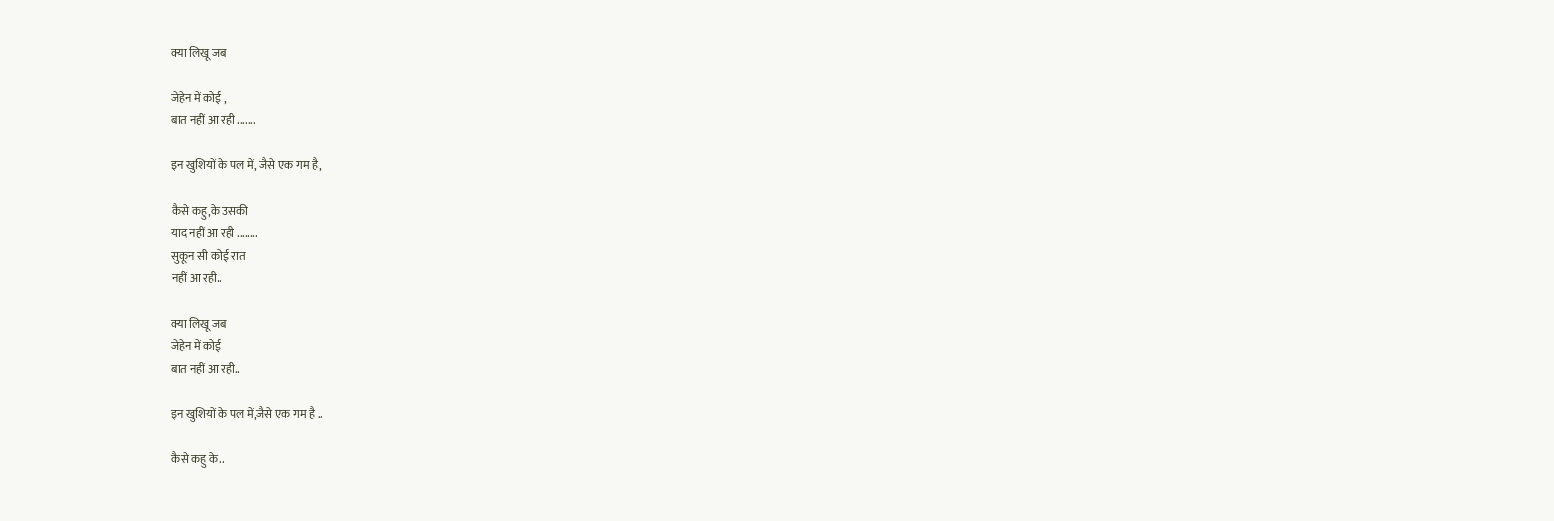क्या लिखू जब

जेहेन में कोई ,
बात नहीं आ रही .......

इन खुशियों के पल में, जैसे एक गम है,

कैसे कहु,के उसकी
याद नहीं आ रही ........
सुकून सी कोई रात
नहीं आ रही..

क्या लिखू जब
जेहेन में कोई
बात नहीं आ रही..

इन खुशियों के पल में,जैसे एक गम है ..

कैसे कहु के..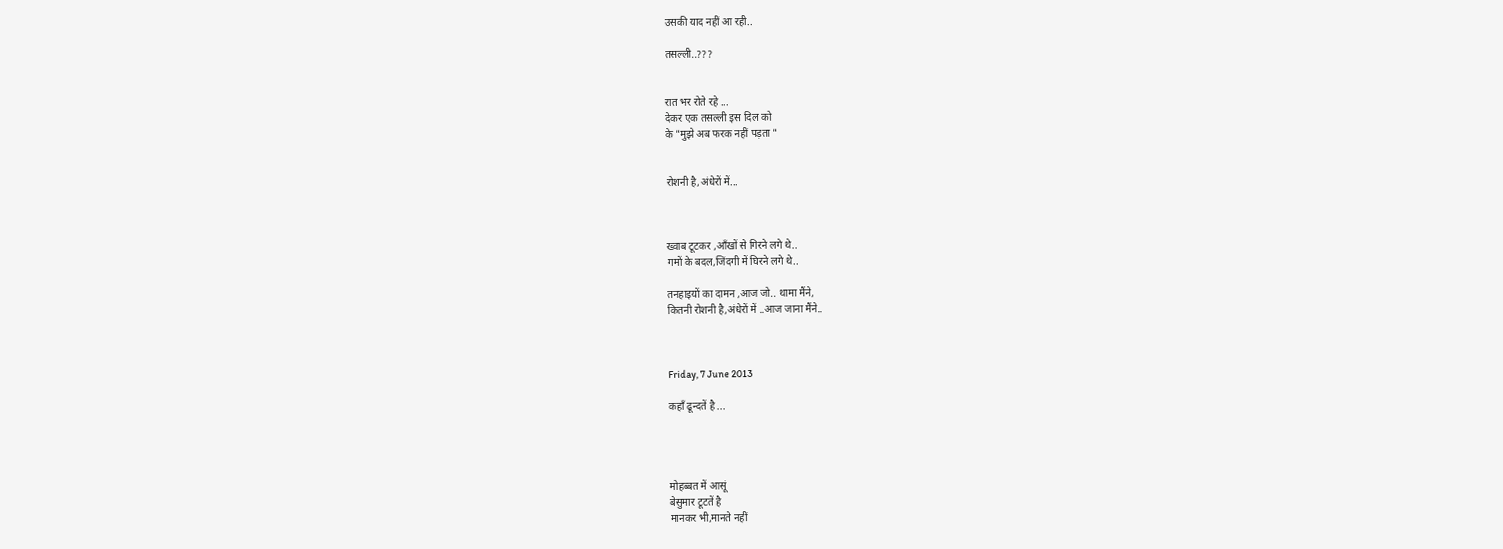उसकी याद नहीं आ रही..

तसल्ली..???


रात भर रोते रहे ...
देकर एक तसल्ली इस दिल को
के "मुझे अब फरक नहीं पड़ता "


रोशनी है,अंधेरों में...



ख्वाब टूटकर ,आँखों से गिरने लगे थे..
गमों के बदल,जिंदगी में घिरने लगे थे..

तनहाइयों का दामन ,आज जो.. थामा मैंने,
कितनी रोशनी है,अंधेरों में ..आज जाना मैंने..



Friday, 7 June 2013

कहाँ ढून्दतें है ...




मोहब्बत में आसूं
बेसुमार टूटतें है
मानकर भी,मानते नहीं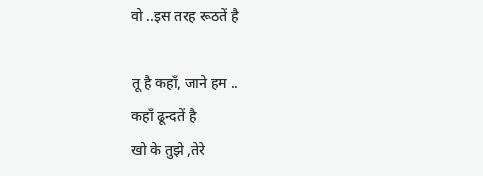वो ..इस तरह रूठतें है

तू है कहाँ, जाने हम ..
कहाँ ढून्दतें है
खो के तुझे ,तेरे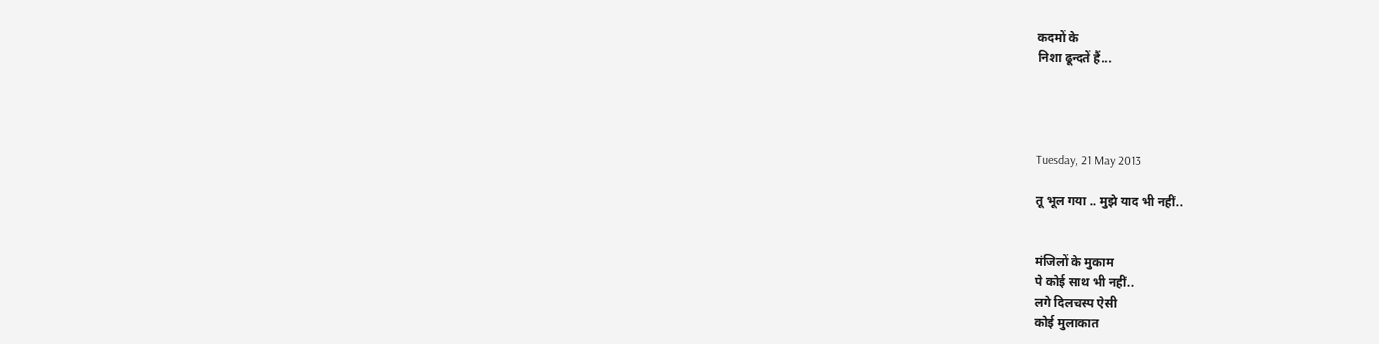कदमों के
निशा ढून्दतें हैं...




Tuesday, 21 May 2013

तू भूल गया .. मुझे याद भी नहीं..


मंजिलों के मुकाम
पे कोई साथ भी नहीं..
लगे दिलचस्प ऐसी
कोई मुलाकात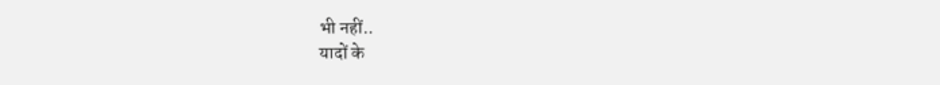भी नहीं..
यादों के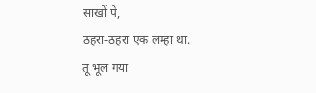साखों पे,
ठहरा-ठहरा एक लम्हा था.
तू भूल गया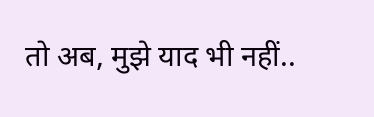तो अब, मुझे याद भी नहीं..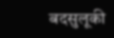बदसुलूकी